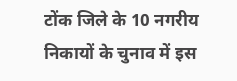टोंक जिले के 10 नगरीय निकायों के चुनाव में इस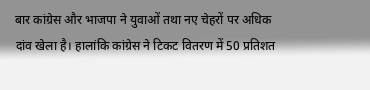बार कांग्रेस और भाजपा ने युवाओं तथा नए चेहरों पर अधिक दांव खेला है। हालांकि कांग्रेस ने टिकट वितरण में 50 प्रतिशत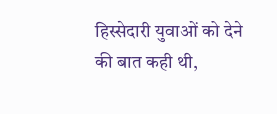हिस्सेदारी युवाओं को देने की बात कही थी,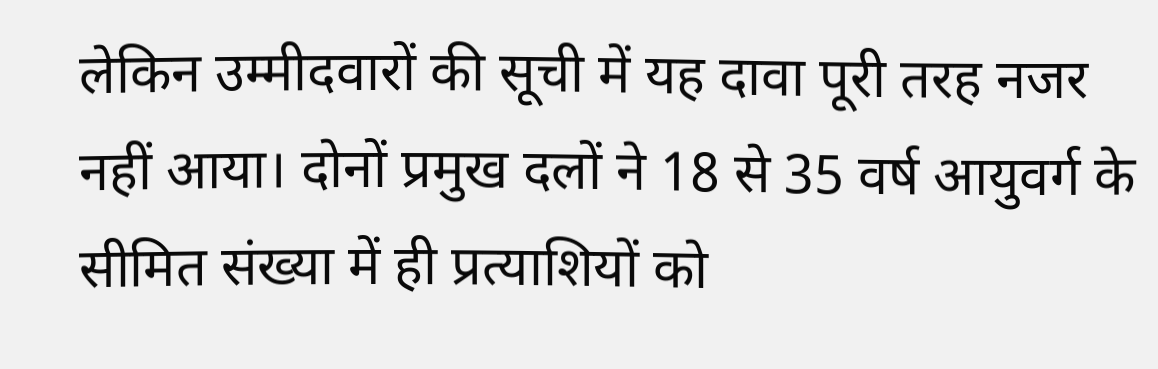लेकिन उम्मीदवारों की सूची में यह दावा पूरी तरह नजर नहीं आया। दोनों प्रमुख दलों ने 18 से 35 वर्ष आयुवर्ग के सीमित संख्या में ही प्रत्याशियों को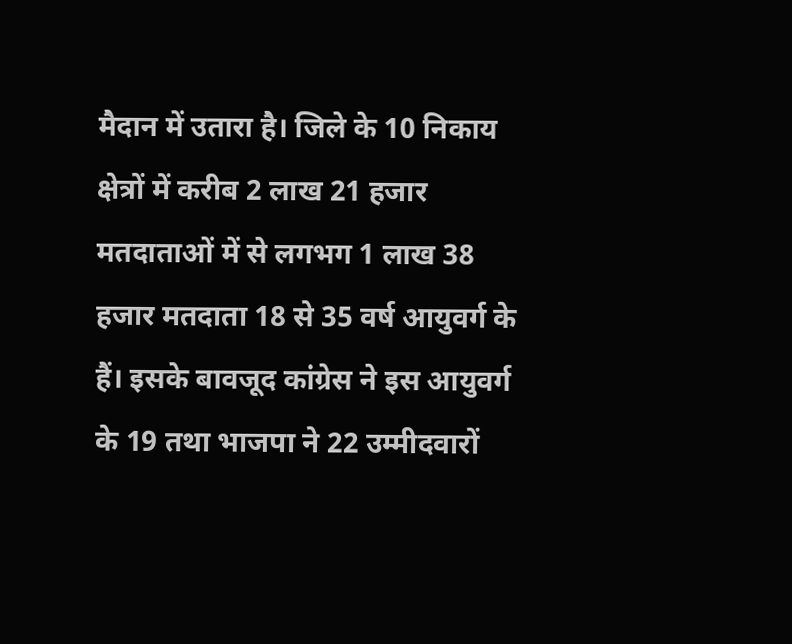मैदान में उतारा है। जिले के 10 निकाय क्षेत्रों में करीब 2 लाख 21 हजार मतदाताओं में से लगभग 1 लाख 38 हजार मतदाता 18 से 35 वर्ष आयुवर्ग के हैं। इसके बावजूद कांग्रेस ने इस आयुवर्ग के 19 तथा भाजपा ने 22 उम्मीदवारों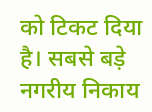को टिकट दिया है। सबसे बड़े नगरीय निकाय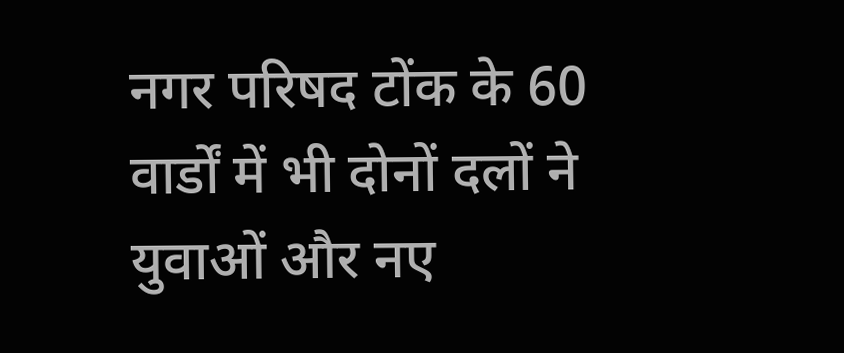नगर परिषद टोंक के 60 वार्डों में भी दोनों दलों ने युवाओं और नए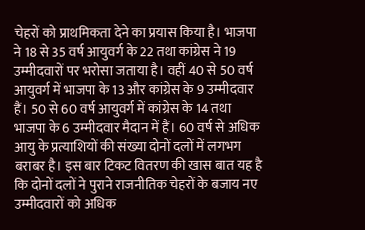चेहरों को प्राथमिकता देने का प्रयास किया है। भाजपा ने 18 से 35 वर्ष आयुवर्ग के 22 तथा कांग्रेस ने 19 उम्मीदवारों पर भरोसा जताया है। वहीं 40 से 50 वर्ष आयुवर्ग में भाजपा के 13 और कांग्रेस के 9 उम्मीदवार हैं। 50 से 60 वर्ष आयुवर्ग में कांग्रेस के 14 तथा भाजपा के 6 उम्मीदवार मैदान में हैं। 60 वर्ष से अधिक आयु के प्रत्याशियों की संख्या दोनों दलों में लगभग बराबर है। इस बार टिकट वितरण की खास बात यह है कि दोनों दलों ने पुराने राजनीतिक चेहरों के बजाय नए उम्मीदवारों को अधिक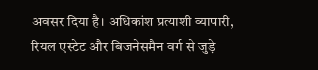अवसर दिया है। अधिकांश प्रत्याशी व्यापारी, रियल एस्टेट और बिजनेसमैन वर्ग से जुड़े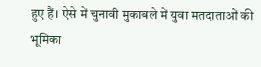हुए हैं। ऐसे में चुनावी मुकाबले में युवा मतदाताओं की भूमिका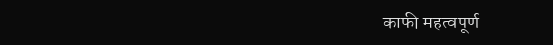काफी महत्वपूर्ण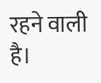रहने वाली है।